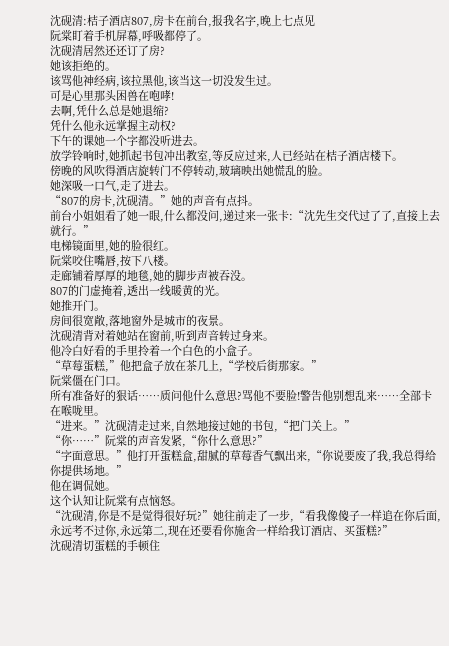沈砚清:桔子酒店807,房卡在前台,报我名字,晚上七点见
阮棠盯着手机屏幕,呼吸都停了。
沈砚清居然还还订了房?
她该拒绝的。
该骂他神经病,该拉黑他,该当这一切没发生过。
可是心里那头困兽在咆哮!
去啊,凭什么总是她退缩?
凭什么他永远掌握主动权?
下午的课她一个字都没听进去。
放学铃响时,她抓起书包冲出教室,等反应过来,人已经站在桔子酒店楼下。
傍晚的风吹得酒店旋转门不停转动,玻璃映出她慌乱的脸。
她深吸一口气,走了进去。
“807的房卡,沈砚清。”她的声音有点抖。
前台小姐姐看了她一眼,什么都没问,递过来一张卡:“沈先生交代过了了,直接上去就行。”
电梯镜面里,她的脸很红。
阮棠咬住嘴唇,按下八楼。
走廊铺着厚厚的地毯,她的脚步声被吞没。
807的门虚掩着,透出一线暖黄的光。
她推开门。
房间很宽敞,落地窗外是城市的夜景。
沈砚清背对着她站在窗前,听到声音转过身来。
他冷白好看的手里拎着一个白色的小盒子。
“草莓蛋糕,”他把盒子放在茶几上,“学校后街那家。”
阮棠僵在门口。
所有准备好的狠话……质问他什么意思?骂他不要脸!警告他别想乱来……全部卡在喉咙里。
“进来。”沈砚清走过来,自然地接过她的书包,“把门关上。”
“你……”阮棠的声音发紧,“你什么意思?”
“字面意思。”他打开蛋糕盒,甜腻的草莓香气飘出来,“你说要废了我,我总得给你提供场地。”
他在调侃她。
这个认知让阮棠有点恼怒。
“沈砚清,你是不是觉得很好玩?”她往前走了一步,“看我像傻子一样追在你后面,永远考不过你,永远第二,现在还要看你施舍一样给我订酒店、买蛋糕?”
沈砚清切蛋糕的手顿住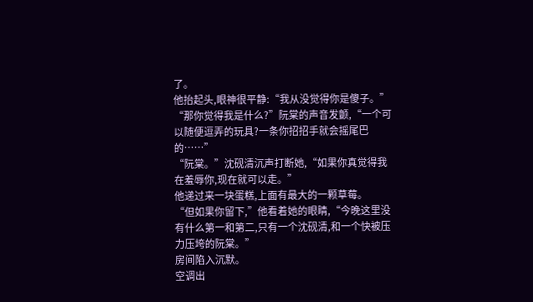了。
他抬起头,眼神很平静:“我从没觉得你是傻子。”
“那你觉得我是什么?”阮棠的声音发颤,“一个可以随便逗弄的玩具?一条你招招手就会摇尾巴的……”
“阮棠。”沈砚清沉声打断她,“如果你真觉得我在羞辱你,现在就可以走。”
他递过来一块蛋糕,上面有最大的一颗草莓。
“但如果你留下,”他看着她的眼睛,“今晚这里没有什么第一和第二,只有一个沈砚清,和一个快被压力压垮的阮棠。”
房间陷入沉默。
空调出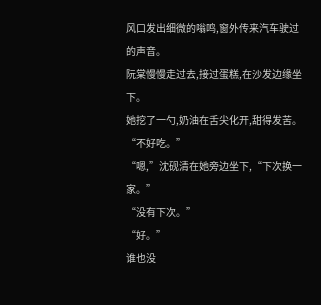风口发出细微的嗡鸣,窗外传来汽车驶过的声音。
阮棠慢慢走过去,接过蛋糕,在沙发边缘坐下。
她挖了一勺,奶油在舌尖化开,甜得发苦。
“不好吃。”
“嗯,”沈砚清在她旁边坐下,“下次换一家。”
“没有下次。”
“好。”
谁也没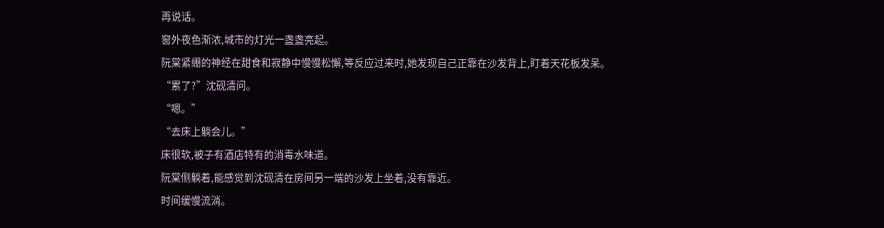再说话。
窗外夜色渐浓,城市的灯光一盏盏亮起。
阮棠紧绷的神经在甜食和寂静中慢慢松懈,等反应过来时,她发现自己正靠在沙发背上,盯着天花板发呆。
“累了?”沈砚清问。
“嗯。”
“去床上躺会儿。”
床很软,被子有酒店特有的消毒水味道。
阮棠侧躺着,能感觉到沈砚清在房间另一端的沙发上坐着,没有靠近。
时间缓慢流淌。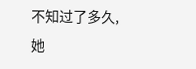不知过了多久,她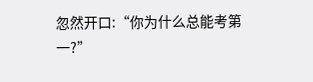忽然开口:“你为什么总能考第一?”